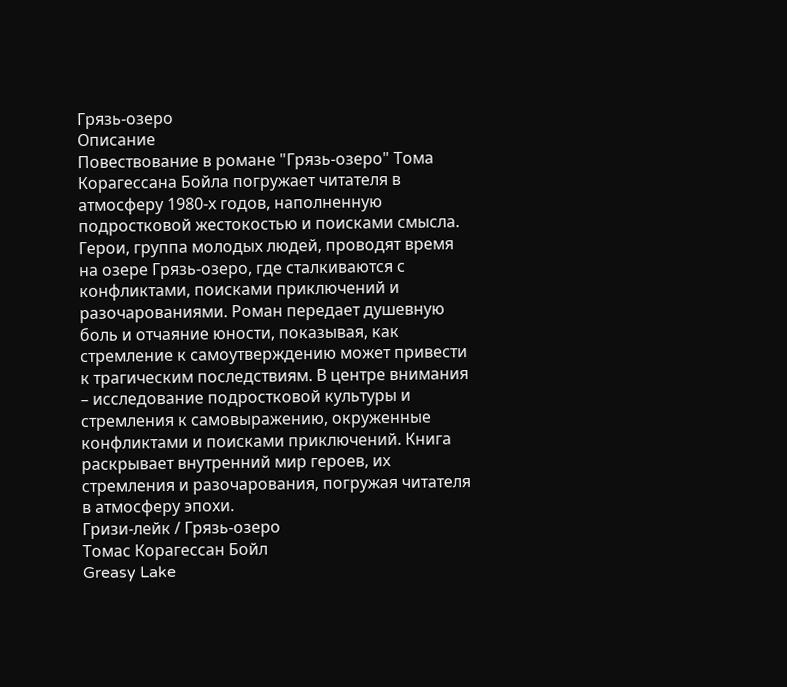Грязь-озеро
Описание
Повествование в романе "Грязь-озеро" Тома Корагессана Бойла погружает читателя в атмосферу 1980-х годов, наполненную подростковой жестокостью и поисками смысла. Герои, группа молодых людей, проводят время на озере Грязь-озеро, где сталкиваются с конфликтами, поисками приключений и разочарованиями. Роман передает душевную боль и отчаяние юности, показывая, как стремление к самоутверждению может привести к трагическим последствиям. В центре внимания – исследование подростковой культуры и стремления к самовыражению, окруженные конфликтами и поисками приключений. Книга раскрывает внутренний мир героев, их стремления и разочарования, погружая читателя в атмосферу эпохи.
Гризи-лейк / Грязь-озеро
Томас Корагессан Бойл
Greasy Lake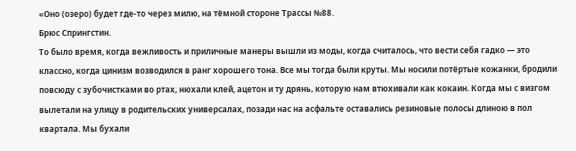«Оно (озеро) будет где-то через милю, на тёмной стороне Трассы №88.
Брюс Спрингстин.
То было время, когда вежливость и приличные манеры вышли из моды, когда считалось, что вести себя гадко — это классно, когда цинизм возводился в ранг хорошего тона. Все мы тогда были круты. Мы носили потёртые кожанки, бродили повсюду с зубочистками во ртах, нюхали клей, ацетон и ту дрянь, которую нам втюхивали как кокаин. Когда мы с визгом вылетали на улицу в родительских универсалах, позади нас на асфальте оставались резиновые полосы длиною в пол квартала. Мы бухали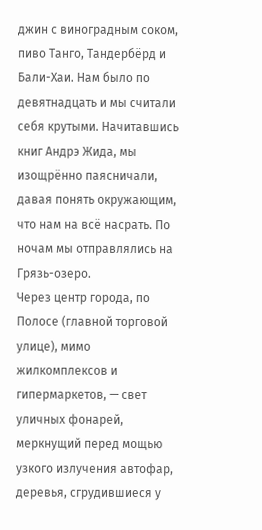джин с виноградным соком, пиво Танго, Тандербёрд и Бали-Хаи. Нам было по девятнадцать и мы считали себя крутыми. Начитавшись книг Андрэ Жида, мы изощрённо паясничали, давая понять окружающим, что нам на всё насрать. По ночам мы отправлялись на Грязь-озеро.
Через центр города, по Полосе (главной торговой улице), мимо жилкомплексов и гипермаркетов, — свет уличных фонарей, меркнущий перед мощью узкого излучения автофар, деревья, сгрудившиеся у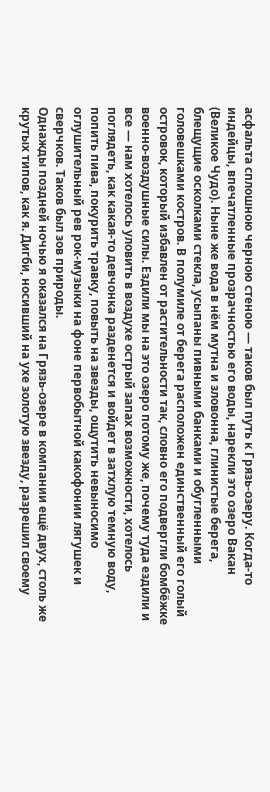асфальта сплошною черною стеною — таков был путь к Грязь-озеру. Когда-то индейцы, впечатленные прозрачностью его воды, нарекли это озеро Вакан (Великое Чудо). Ныне же вода в нём мутна и зловонна, глинистые берега, блещущие осколками стекла, усыпаны пивными банками и обугленными головешками костров. В полумиле от берега расположен единственный его голый островок, который избавлен от растительности так, словно его подвергли бомбёжке военно-воздушные силы. Ездили мы на это озеро потому же, почему туда ездили и все — нам хотелось уловить в воздухе острый запах возможности, хотелось поглядеть, как какая-то девчонка разденется и войдет в затхлую темную воду, попить пива, покурить травку, повыть на звезды, ощутить невыносимо оглушительный рев рок-музыки на фоне первобытной какофонии лягушек и сверчков. Таков был зов природы.
Однажды поздней ночью я оказался на Грязь-озере в компании ещё двух, столь же крутых типов, как я. Дигби, носивший на ухе золотую звезду, разрешил своему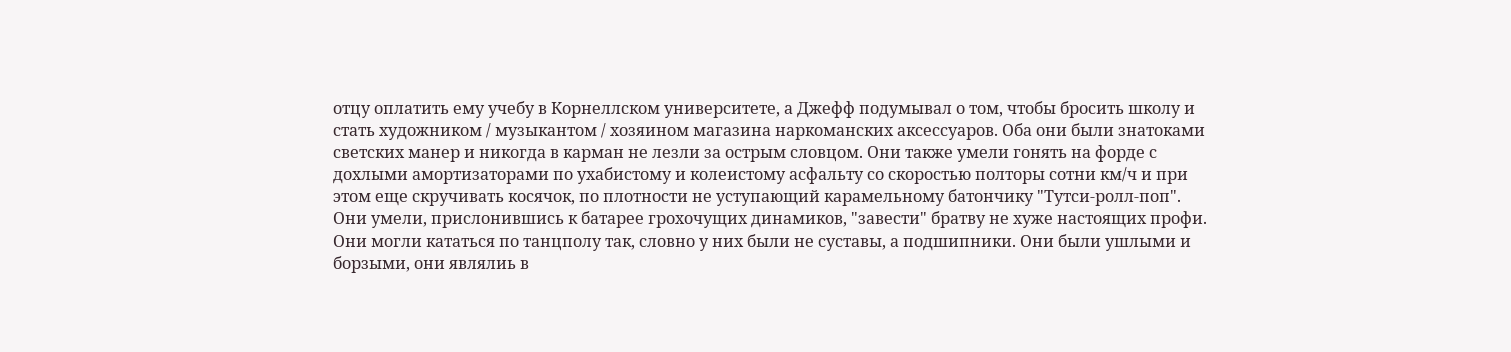отцу оплатить ему учебу в Корнеллском университете, а Джефф подумывал о том, чтобы бросить школу и стать художником / музыкантом / хозяином магазина наркоманских аксессуаров. Оба они были знатоками светских манер и никогда в карман не лезли за острым словцом. Они также умели гонять на форде с дохлыми амортизаторами по ухабистому и колеистому асфальту со скоростью полторы сотни км/ч и при этом еще скручивать косячок, по плотности не уступающий карамельному батончику "Тутси-ролл-поп". Они умели, прислонившись к батарее грохочущих динамиков, "завести" братву не хуже настоящих профи. Они могли кататься по танцполу так, словно у них были не суставы, а подшипники. Они были ушлыми и борзыми, они являлиь в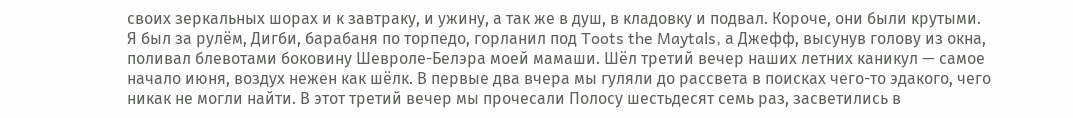своих зеркальных шорах и к завтраку, и ужину, а так же в душ, в кладовку и подвал. Короче, они были крутыми.
Я был за рулём, Дигби, барабаня по торпедо, горланил под Toots the Maytals, а Джефф, высунув голову из окна, поливал блевотами боковину Шевроле-Белэра моей мамаши. Шёл третий вечер наших летних каникул — самое начало июня, воздух нежен как шёлк. В первые два вчера мы гуляли до рассвета в поисках чего-то эдакого, чего никак не могли найти. В этот третий вечер мы прочесали Полосу шестьдесят семь раз, засветились в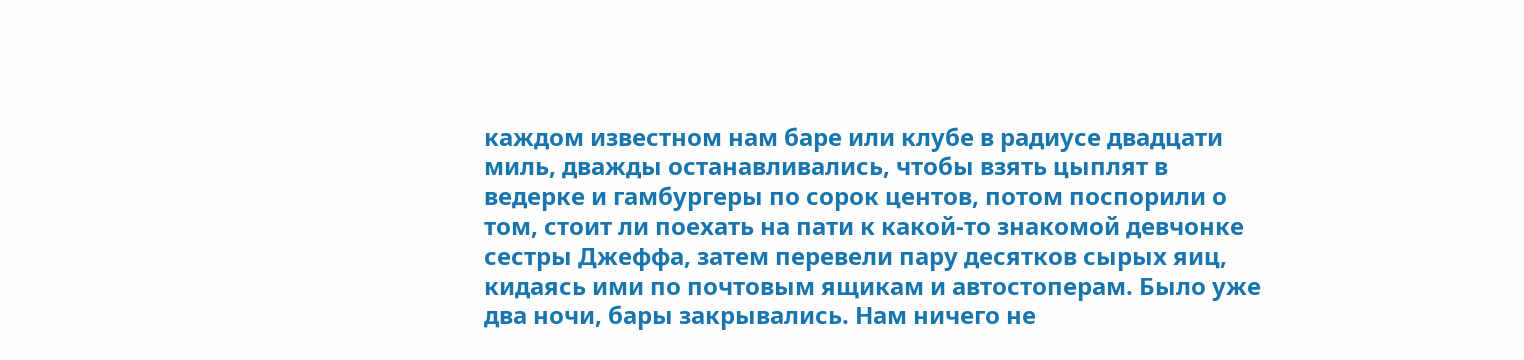каждом известном нам баре или клубе в радиусе двадцати миль, дважды останавливались, чтобы взять цыплят в ведерке и гамбургеры по сорок центов, потом поспорили о том, стоит ли поехать на пати к какой-то знакомой девчонке сестры Джеффа, затем перевели пару десятков сырых яиц, кидаясь ими по почтовым ящикам и автостоперам. Было уже два ночи, бары закрывались. Нам ничего не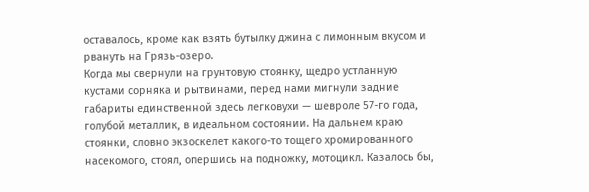оставалось, кроме как взять бутылку джина с лимонным вкусом и рвануть на Грязь-озеро.
Когда мы свернули на грунтовую стоянку, щедро устланную кустами сорняка и рытвинами, перед нами мигнули задние габариты единственной здесь легковухи — шевроле 57-го года, голубой металлик, в идеальном состоянии. На дальнем краю стоянки, словно экзоскелет какого-то тощего хромированного насекомого, стоял, опершись на подножку, мотоцикл. Казалось бы,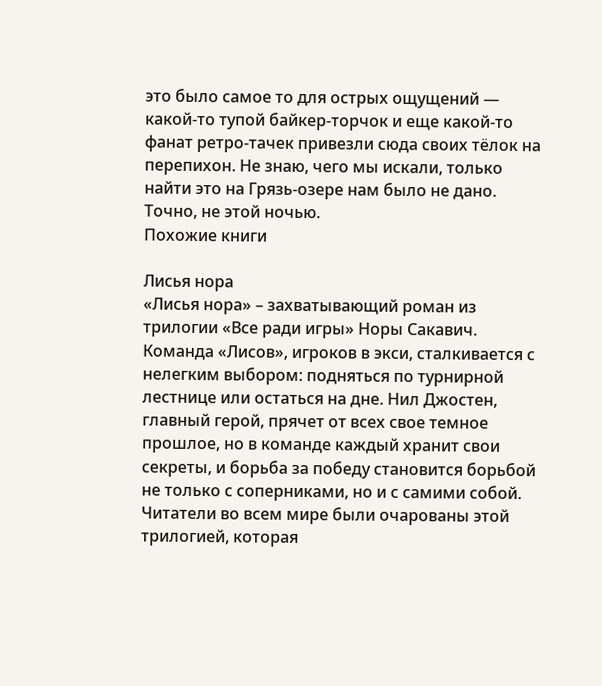это было самое то для острых ощущений — какой-то тупой байкер-торчок и еще какой-то фанат ретро-тачек привезли сюда своих тёлок на перепихон. Не знаю, чего мы искали, только найти это на Грязь-озере нам было не дано. Точно, не этой ночью.
Похожие книги

Лисья нора
«Лисья нора» – захватывающий роман из трилогии «Все ради игры» Норы Сакавич. Команда «Лисов», игроков в экси, сталкивается с нелегким выбором: подняться по турнирной лестнице или остаться на дне. Нил Джостен, главный герой, прячет от всех свое темное прошлое, но в команде каждый хранит свои секреты, и борьба за победу становится борьбой не только с соперниками, но и с самими собой. Читатели во всем мире были очарованы этой трилогией, которая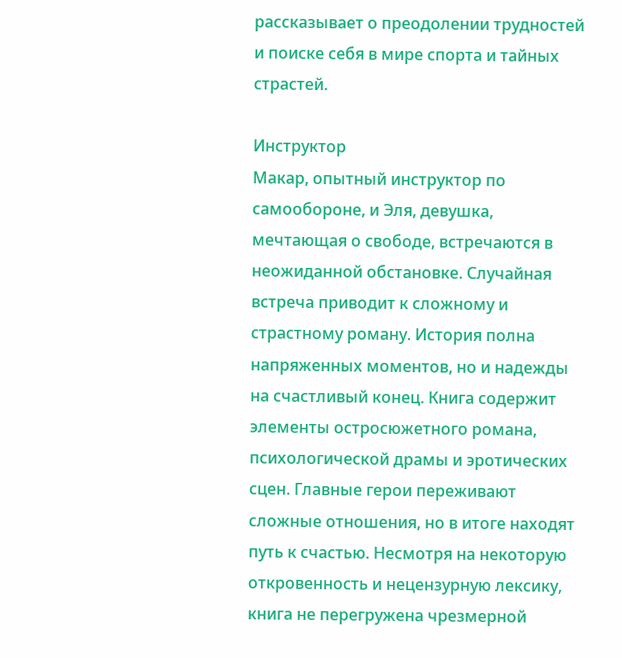рассказывает о преодолении трудностей и поиске себя в мире спорта и тайных страстей.

Инструктор
Макар, опытный инструктор по самообороне, и Эля, девушка, мечтающая о свободе, встречаются в неожиданной обстановке. Случайная встреча приводит к сложному и страстному роману. История полна напряженных моментов, но и надежды на счастливый конец. Книга содержит элементы остросюжетного романа, психологической драмы и эротических сцен. Главные герои переживают сложные отношения, но в итоге находят путь к счастью. Несмотря на некоторую откровенность и нецензурную лексику, книга не перегружена чрезмерной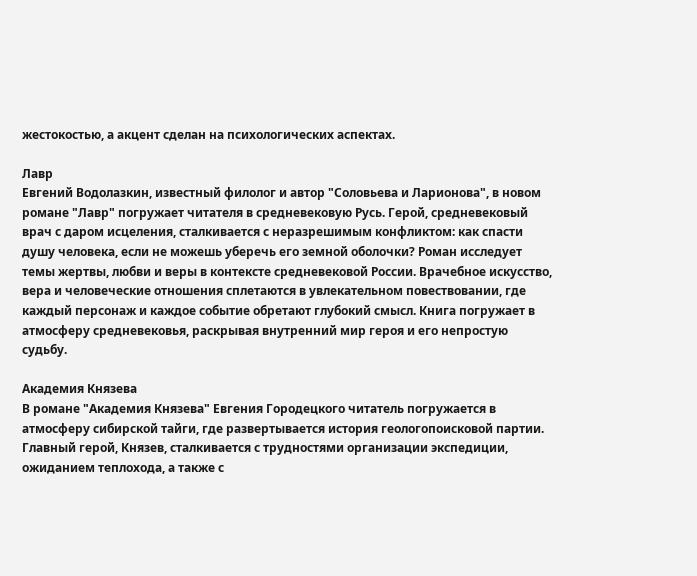жестокостью, а акцент сделан на психологических аспектах.

Лавр
Евгений Водолазкин, известный филолог и автор "Соловьева и Ларионова", в новом романе "Лавр" погружает читателя в средневековую Русь. Герой, средневековый врач с даром исцеления, сталкивается с неразрешимым конфликтом: как спасти душу человека, если не можешь уберечь его земной оболочки? Роман исследует темы жертвы, любви и веры в контексте средневековой России. Врачебное искусство, вера и человеческие отношения сплетаются в увлекательном повествовании, где каждый персонаж и каждое событие обретают глубокий смысл. Книга погружает в атмосферу средневековья, раскрывая внутренний мир героя и его непростую судьбу.

Академия Князева
В романе "Академия Князева" Евгения Городецкого читатель погружается в атмосферу сибирской тайги, где развертывается история геологопоисковой партии. Главный герой, Князев, сталкивается с трудностями организации экспедиции, ожиданием теплохода, а также с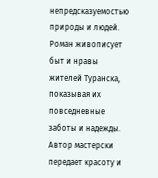непредсказуемостью природы и людей. Роман живописует быт и нравы жителей Туранска, показывая их повседневные заботы и надежды. Автор мастерски передает красоту и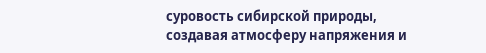суровость сибирской природы, создавая атмосферу напряжения и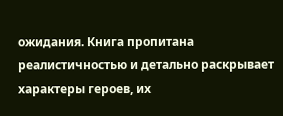ожидания. Книга пропитана реалистичностью и детально раскрывает характеры героев, их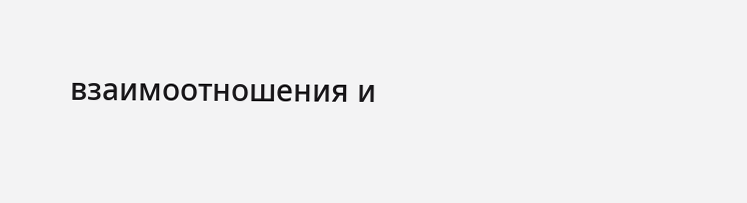взаимоотношения и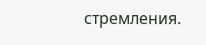стремления.